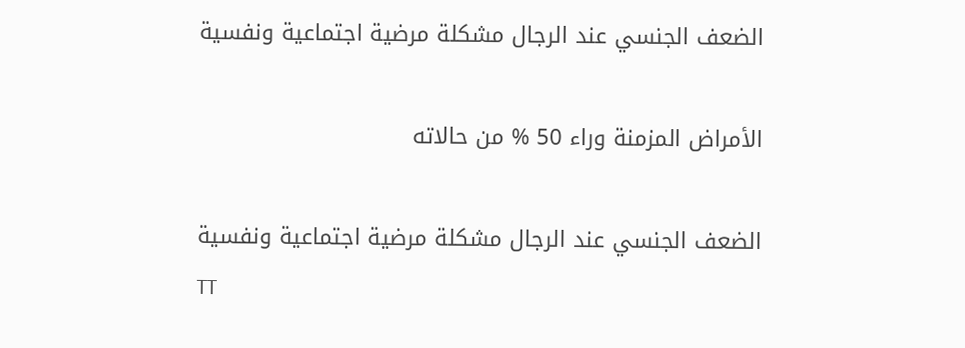الضعف الجنسي عند الرجال مشكلة مرضية اجتماعية ونفسية

الأمراض المزمنة وراء 50 % من حالاته

الضعف الجنسي عند الرجال مشكلة مرضية اجتماعية ونفسية
TT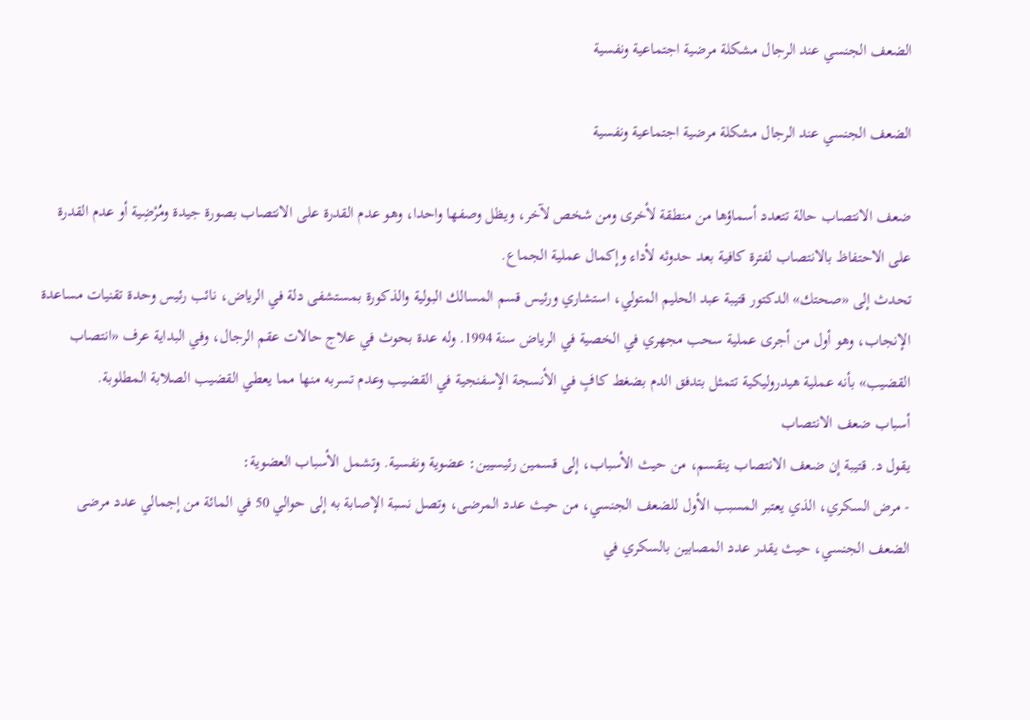الضعف الجنسي عند الرجال مشكلة مرضية اجتماعية ونفسية

الضعف الجنسي عند الرجال مشكلة مرضية اجتماعية ونفسية

ضعف الانتصاب حالة تتعدد أسماؤها من منطقة لأخرى ومن شخص لآخر، ويظل وصفها واحدا، وهو عدم القدرة على الانتصاب بصورة جيدة ومُرْضِية أو عدم القدرة على الاحتفاظ بالانتصاب لفترة كافية بعد حدوثه لأداء وإكمال عملية الجماع.
تحدث إلى «صحتك» الدكتور قتيبة عبد الحليم المتولي، استشاري ورئيس قسم المسالك البولية والذكورة بمستشفى دلة في الرياض، نائب رئيس وحدة تقنيات مساعدة الإنجاب، وهو أول من أجرى عملية سحب مجهري في الخصية في الرياض سنة 1994. وله عدة بحوث في علاج حالات عقم الرجال، وفي البداية عرف «انتصاب القضيب» بأنه عملية هيدروليكية تتمثل بتدفق الدم بضغط كافٍ في الأنسجة الإسفنجية في القضيب وعدم تسربه منها مما يعطي القضيب الصلابة المطلوبة.
أسباب ضعف الانتصاب
يقول د. قتيبة إن ضعف الانتصاب ينقسم، من حيث الأسباب، إلى قسمين رئيسيين: عضوية ونفسية. وتشمل الأسباب العضوية:
- مرض السكري، الذي يعتبر المسبب الأول للضعف الجنسي، من حيث عدد المرضى، وتصل نسبة الإصابة به إلى حوالي 50 في المائة من إجمالي عدد مرضى الضعف الجنسي، حيث يقدر عدد المصابين بالسكري في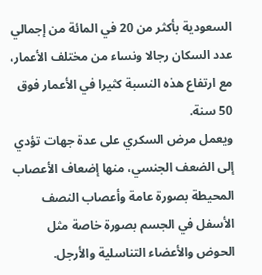السعودية بأكثر من 20 في المائة من إجمالي عدد السكان رجالا ونساء من مختلف الأعمار، مع ارتفاع هذه النسبة كثيرا في الأعمار فوق 50 سنة.
ويعمل مرض السكري على عدة جهات تؤدي إلى الضعف الجنسي، منها إضعاف الأعصاب المحيطة بصورة عامة وأعصاب النصف الأسفل في الجسم بصورة خاصة مثل الحوض والأعضاء التناسلية والأرجل.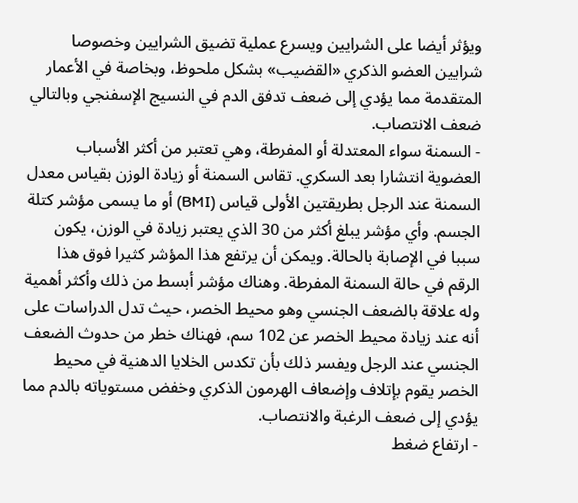ويؤثر أيضا على الشرايين ويسرع عملية تضيق الشرايين وخصوصا شرايين العضو الذكري «القضيب» بشكل ملحوظ، وبخاصة في الأعمار المتقدمة مما يؤدي إلى ضعف تدفق الدم في النسيج الإسفنجي وبالتالي ضعف الانتصاب.
- السمنة سواء المعتدلة أو المفرطة، وهي تعتبر من أكثر الأسباب العضوية انتشارا بعد السكري. تقاس السمنة أو زيادة الوزن بقياس معدل السمنة عند الرجل بطريقتين الأولى قياس (BMI) أو ما يسمى مؤشر كتلة الجسم. وأي مؤشر يبلغ أكثر من 30 الذي يعتبر زيادة في الوزن، يكون سببا في الإصابة بالحالة. ويمكن أن يرتفع هذا المؤشر كثيرا فوق هذا الرقم في حالة السمنة المفرطة. وهناك مؤشر أبسط من ذلك وأكثر أهمية وله علاقة بالضعف الجنسي وهو محيط الخصر، حيث تدل الدراسات على أنه عند زيادة محيط الخصر عن 102 سم، فهناك خطر من حدوث الضعف الجنسي عند الرجل ويفسر ذلك بأن تكدس الخلايا الدهنية في محيط الخصر يقوم بإتلاف وإضعاف الهرمون الذكري وخفض مستوياته بالدم مما يؤدي إلى ضعف الرغبة والانتصاب.
- ارتفاع ضغط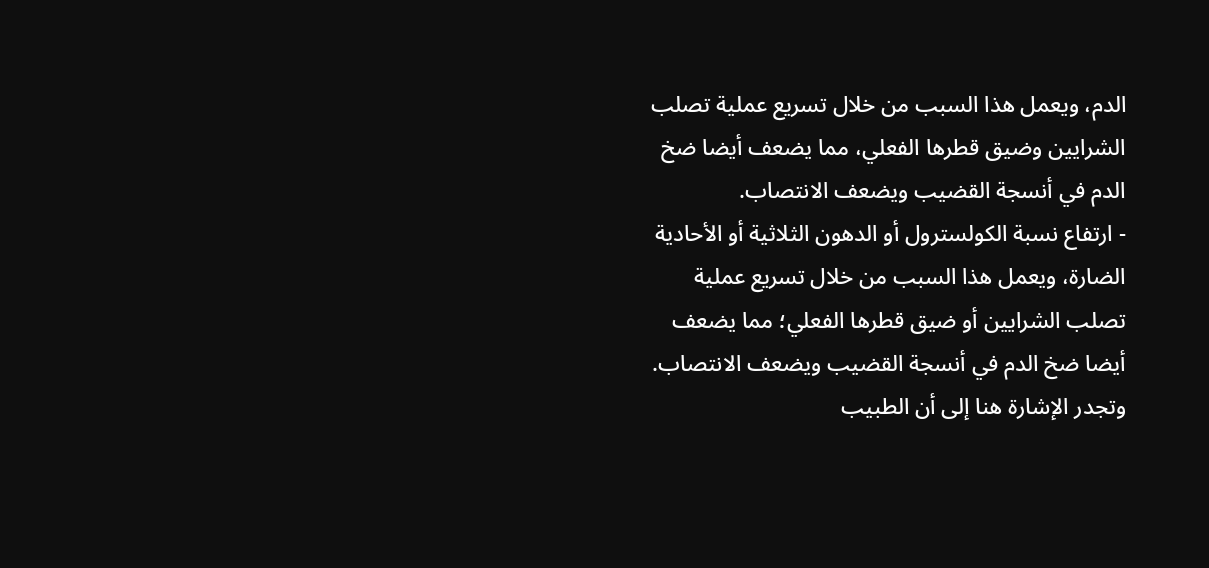الدم، ويعمل هذا السبب من خلال تسريع عملية تصلب الشرايين وضيق قطرها الفعلي، مما يضعف أيضا ضخ الدم في أنسجة القضيب ويضعف الانتصاب.
- ارتفاع نسبة الكولسترول أو الدهون الثلاثية أو الأحادية الضارة، ويعمل هذا السبب من خلال تسريع عملية تصلب الشرايين أو ضيق قطرها الفعلي؛ مما يضعف أيضا ضخ الدم في أنسجة القضيب ويضعف الانتصاب. وتجدر الإشارة هنا إلى أن الطبيب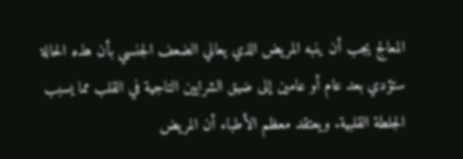المعالج يجب أن ينبه المريض الذي يعاني الضعف الجنسي بأن هذه الحالة ستؤدي بعد عام أو عامين إلى ضيق الشرايين التاجية في القلب مما يسبب الجلطة القلبية. ويعتقد معظم الأطباء أن المريض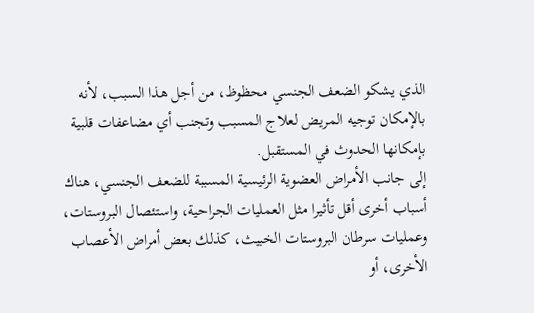الذي يشكو الضعف الجنسي محظوظ، من أجل هذا السبب، لأنه بالإمكان توجيه المريض لعلاج المسبب وتجنب أي مضاعفات قلبية بإمكانها الحدوث في المستقبل.
إلى جانب الأمراض العضوية الرئيسية المسببة للضعف الجنسي، هناك أسباب أخرى أقل تأثيرا مثل العمليات الجراحية، واستئصال البروستات، وعمليات سرطان البروستات الخبيث، كذلك بعض أمراض الأعصاب الأخرى، أو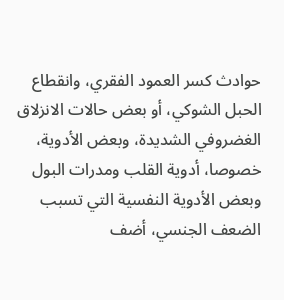حوادث كسر العمود الفقري، وانقطاع الحبل الشوكي، أو بعض حالات الانزلاق الغضروفي الشديدة، وبعض الأدوية، خصوصا، أدوية القلب ومدرات البول وبعض الأدوية النفسية التي تسبب الضعف الجنسي، أضف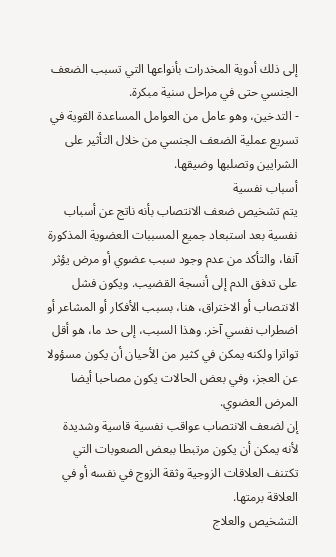إلى ذلك أدوية المخدرات بأنواعها التي تسبب الضعف الجنسي حتى في مراحل سنية مبكرة.
- التدخين، وهو عامل من العوامل المساعدة القوية في تسريع عملية الضعف الجنسي من خلال التأثير على الشرايين وتصلبها وضيقها.
أسباب نفسية
يتم تشخيص ضعف الانتصاب بأنه ناتج عن أسباب نفسية بعد استبعاد جميع المسببات العضوية المذكورة آنفا، والتأكد من عدم وجود سبب عضوي أو مرض يؤثر على تدفق الدم إلى أنسجة القضيب. ويكون فشل الانتصاب أو الاختراق، هنا، بسبب الأفكار أو المشاعر أو اضطراب نفسي آخر. وهذا السبب، إلى حد ما، هو أقل تواترا ولكنه يمكن في كثير من الأحيان أن يكون مسؤولا عن العجز، وفي بعض الحالات يكون مصاحبا أيضا المرض العضوي.
إن لضعف الانتصاب عواقب نفسية قاسية وشديدة لأنه يمكن أن يكون مرتبطا ببعض الصعوبات التي تكتنف العلاقات الزوجية وثقة الزوج في نفسه أو في العلاقة برمتها.
التشخيص والعلاج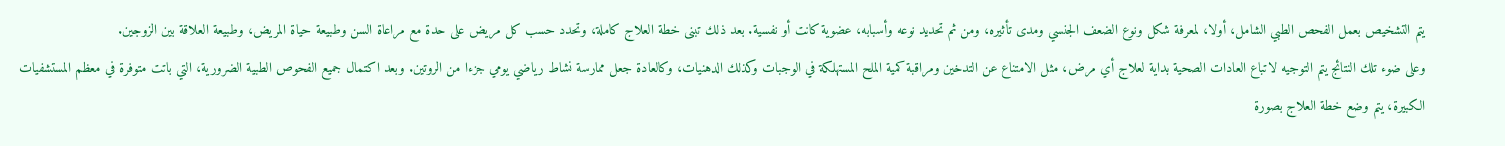يتم التشخيص بعمل الفحص الطبي الشامل، أولا، لمعرفة شكل ونوع الضعف الجنسي ومدى تأثيره، ومن ثم تحديد نوعه وأسبابه، عضوية كانت أو نفسية. بعد ذلك تبنى خطة العلاج كاملة، وتحدد حسب كل مريض على حدة مع مراعاة السن وطبيعة حياة المريض، وطبيعة العلاقة بين الزوجين.
وعلى ضوء تلك النتائج يتم التوجيه لاتباع العادات الصحية بداية لعلاج أي مرض، مثل الامتناع عن التدخين ومراقبة كمية الملح المستهلكة في الوجبات وكذلك الدهنيات، وكالعادة جعل ممارسة نشاط رياضي يومي جزءا من الروتين. وبعد اكتمال جميع الفحوص الطبية الضرورية، التي باتت متوفرة في معظم المستشفيات الكبيرة، يتم وضع خطة العلاج بصورة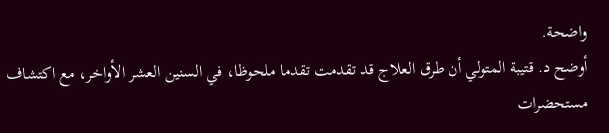واضحة.
أوضح د. قتيبة المتولي أن طرق العلاج قد تقدمت تقدما ملحوظا، في السنين العشر الأواخر، مع اكتشاف مستحضرات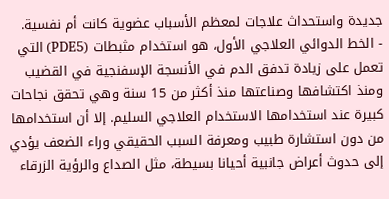جديدة واستحداث علاجات لمعظم الأسباب عضوية كانت أم نفسية.
- الخط الدوائي العلاجي الأول، هو استخدام مثبطات (PDE5) التي تعمل على زيادة تدفق الدم في الأنسجة الإسفنجية في القضيب ومنذ اكتشافها وصناعتها منذ أكثر من 15 سنة وهي تحقق نجاحات كبيرة عند استخدامها الاستخدام العلاجي السليم. إلا أن استخدامها من دون استشارة طبيب ومعرفة السبب الحقيقي وراء الضعف يؤدي إلى حدوث أعراض جانبية أحيانا بسيطة، مثل الصداع والرؤية الزرقاء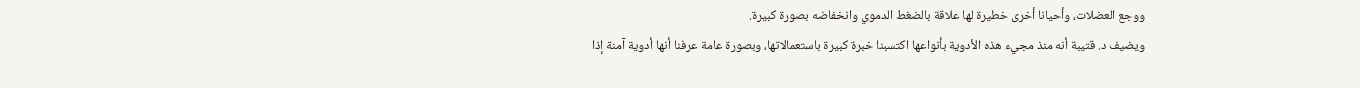ووجع العضلات، وأحيانا أخرى خطيرة لها علاقة بالضغط الدموي وانخفاضه بصورة كبيرة.
ويضيف د. قتيبة أنه منذ مجيء هذه الأدوية بأنواعها اكتسبنا خبرة كبيرة باستعمالاتها، وبصورة عامة عرفنا أنها أدوية آمنة إذا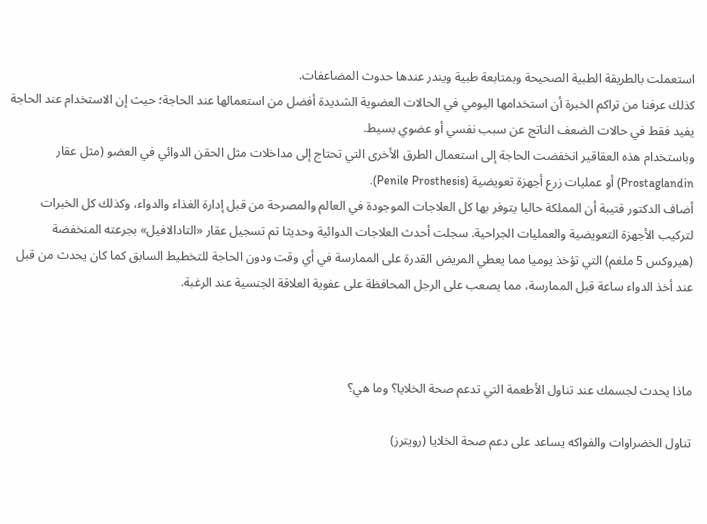استعملت بالطريقة الطبية الصحيحة وبمتابعة طبية ويندر عندها حدوث المضاعفات.
كذلك عرفنا من تراكم الخبرة أن استخدامها اليومي في الحالات العضوية الشديدة أفضل من استعمالها عند الحاجة؛ حيث إن الاستخدام عند الحاجة يفيد فقط في حالات الضعف الناتج عن سبب نفسي أو عضوي بسيط.
وباستخدام هذه العقاقير انخفضت الحاجة إلى استعمال الطرق الأخرى التي تحتاج إلى مداخلات مثل الحقن الدوائي في العضو (مثل عقار Prostaglandin) أو عمليات زرع أجهزة تعويضية (Penile Prosthesis).
أضاف الدكتور قتيبة أن المملكة حاليا يتوفر بها كل العلاجات الموجودة في العالم والمصرحة من قبل إدارة الغذاء والدواء، وكذلك كل الخبرات لتركيب الأجهزة التعويضية والعمليات الجراحية. سجلت أحدث العلاجات الدوائية وحديثا تم تسجيل عقار «التادالافيل» بجرعته المنخفضة (هيروكس 5 ملغم) التي تؤخذ يوميا مما يعطي المريض القدرة على الممارسة في أي وقت ودون الحاجة للتخطيط السابق كما كان يحدث من قبل عند أخذ الدواء ساعة قبل الممارسة، مما يصعب على الرجل المحافظة على عفوية العلاقة الجنسية عند الرغبة.



ماذا يحدث لجسمك عند تناول الأطعمة التي تدعم صحة الخلايا؟ وما هي؟

تناول الخضراوات والفواكه يساعد على دعم صحة الخلايا (رويترز)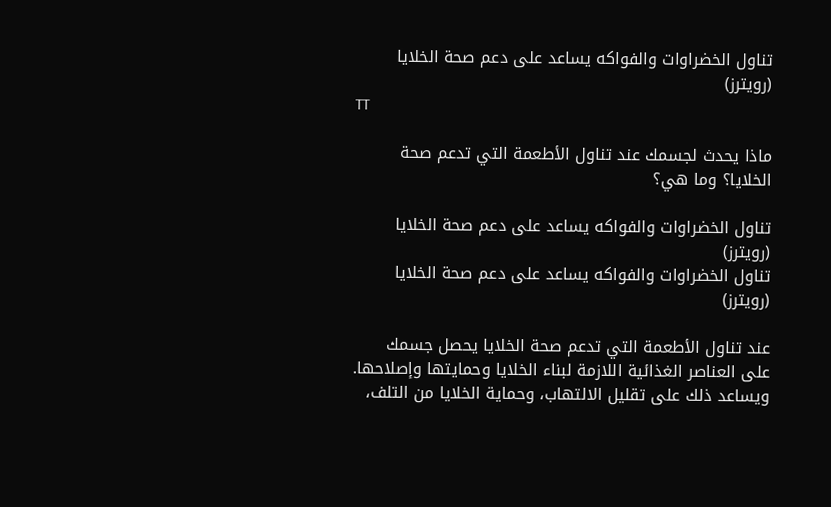تناول الخضراوات والفواكه يساعد على دعم صحة الخلايا (رويترز)
TT

ماذا يحدث لجسمك عند تناول الأطعمة التي تدعم صحة الخلايا؟ وما هي؟

تناول الخضراوات والفواكه يساعد على دعم صحة الخلايا (رويترز)
تناول الخضراوات والفواكه يساعد على دعم صحة الخلايا (رويترز)

عند تناول الأطعمة التي تدعم صحة الخلايا يحصل جسمك على العناصر الغذائية اللازمة لبناء الخلايا وحمايتها وإصلاحها. ويساعد ذلك على تقليل الالتهاب، وحماية الخلايا من التلف،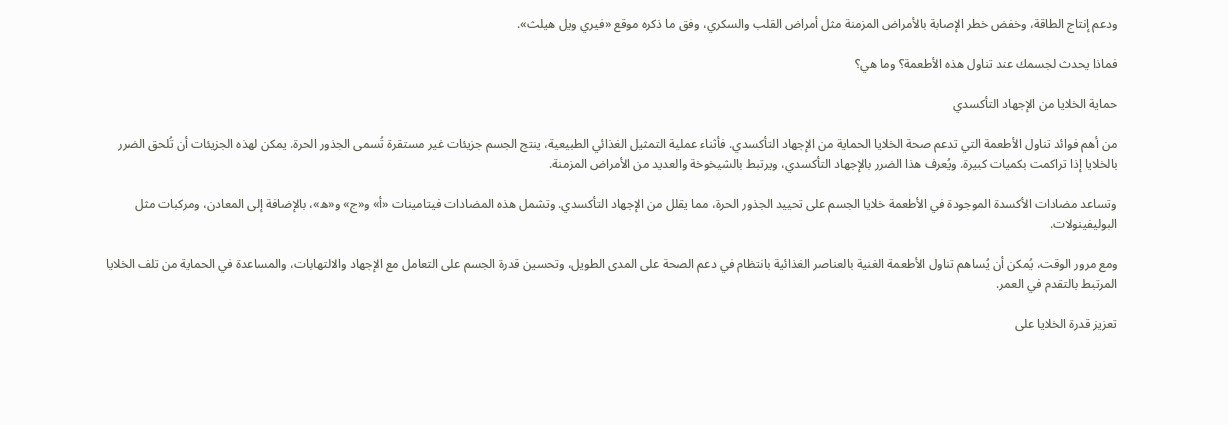ودعم إنتاج الطاقة، وخفض خطر الإصابة بالأمراض المزمنة مثل أمراض القلب والسكري، وفق ما ذكره موقع «فيري ويل هيلث».

فماذا يحدث لجسمك عند تناول هذه الأطعمة؟ وما هي؟

حماية الخلايا من الإجهاد التأكسدي

من أهم فوائد تناول الأطعمة التي تدعم صحة الخلايا الحماية من الإجهاد التأكسدي. فأثناء عملية التمثيل الغذائي الطبيعية، ينتج الجسم جزيئات غير مستقرة تُسمى الجذور الحرة. يمكن لهذه الجزيئات أن تُلحق الضرر بالخلايا إذا تراكمت بكميات كبيرة. ويُعرف هذا الضرر بالإجهاد التأكسدي، ويرتبط بالشيخوخة والعديد من الأمراض المزمنة.

وتساعد مضادات الأكسدة الموجودة في الأطعمة خلايا الجسم على تحييد الجذور الحرة، مما يقلل من الإجهاد التأكسدي. وتشمل هذه المضادات فيتامينات «أ» و«ج» و«ه»، بالإضافة إلى المعادن، ومركبات مثل البوليفينولات.

ومع مرور الوقت، يُمكن أن يُساهم تناول الأطعمة الغنية بالعناصر الغذائية بانتظام في دعم الصحة على المدى الطويل، وتحسين قدرة الجسم على التعامل مع الإجهاد والالتهابات، والمساعدة في الحماية من تلف الخلايا المرتبط بالتقدم في العمر.

تعزيز قدرة الخلايا على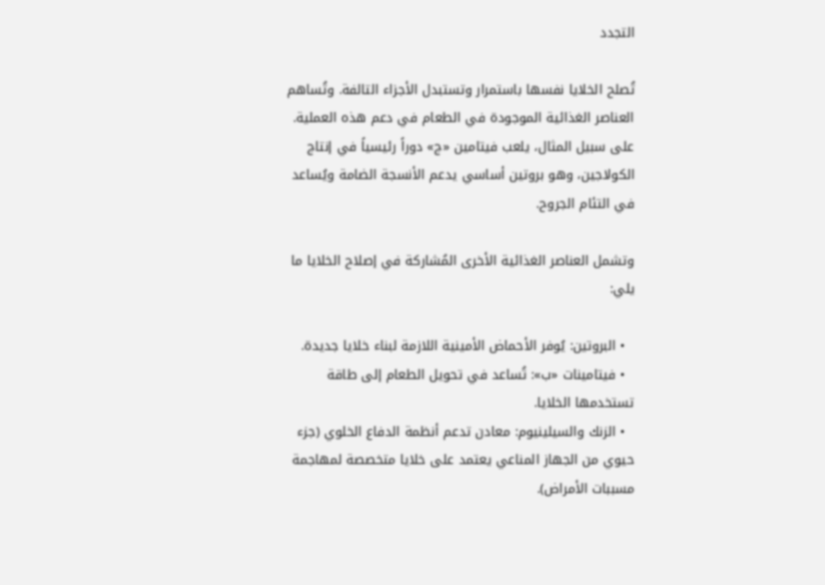التجدد

تُصلح الخلايا نفسها باستمرار وتستبدل الأجزاء التالفة. وتُساهم العناصر الغذائية الموجودة في الطعام في دعم هذه العملية. على سبيل المثال، يلعب فيتامين «ج» دوراً رئيسياً في إنتاج الكولاجين، وهو بروتين أساسي يدعم الأنسجة الضامة ويُساعد في التئام الجروح.

وتشمل العناصر الغذائية الأخرى المُشاركة في إصلاح الخلايا ما يلي:

  • البروتين: يُوفر الأحماض الأمينية اللازمة لبناء خلايا جديدة.
  • فيتامينات «ب»: تُساعد في تحويل الطعام إلى طاقة تستخدمها الخلايا.
  • الزنك والسيلينيوم: معادن تدعم أنظمة الدفاع الخلوي (جزء حيوي من الجهاز المناعي يعتمد على خلايا متخصصة لمهاجمة مسببات الأمراض).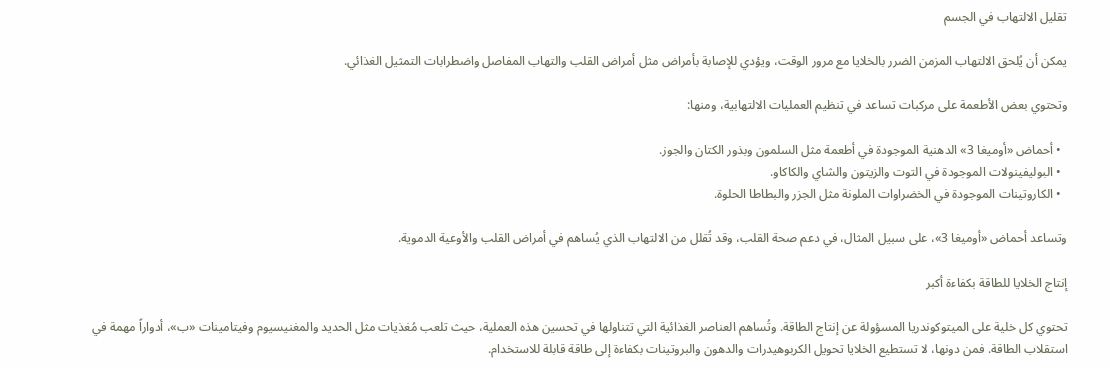تقليل الالتهاب في الجسم

يمكن أن يُلحق الالتهاب المزمن الضرر بالخلايا مع مرور الوقت، ويؤدي للإصابة بأمراض مثل أمراض القلب والتهاب المفاصل واضطرابات التمثيل الغذائي.

وتحتوي بعض الأطعمة على مركبات تساعد في تنظيم العمليات الالتهابية، ومنها:

  • أحماض «أوميغا 3» الدهنية الموجودة في أطعمة مثل السلمون وبذور الكتان والجوز.
  • البوليفينولات الموجودة في التوت والزيتون والشاي والكاكاو.
  • الكاروتينات الموجودة في الخضراوات الملونة مثل الجزر والبطاطا الحلوة.

وتساعد أحماض «أوميغا 3»، على سبيل المثال، في دعم صحة القلب، وقد تُقلل من الالتهاب الذي يُساهم في أمراض القلب والأوعية الدموية.

إنتاج الخلايا للطاقة بكفاءة أكبر

تحتوي كل خلية على الميتوكوندريا المسؤولة عن إنتاج الطاقة. وتُساهم العناصر الغذائية التي تتناولها في تحسين هذه العملية، حيث تلعب مُغذيات مثل الحديد والمغنيسيوم وفيتامينات «ب»، أدواراً مهمة في استقلاب الطاقة. فمن دونها، لا تستطيع الخلايا تحويل الكربوهيدرات والدهون والبروتينات بكفاءة إلى طاقة قابلة للاستخدام.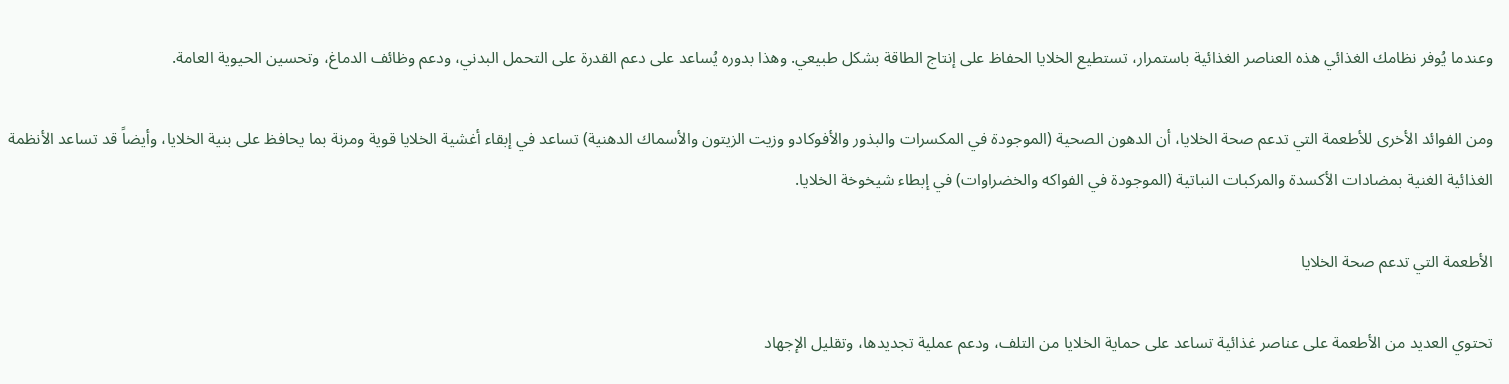وعندما يُوفر نظامك الغذائي هذه العناصر الغذائية باستمرار، تستطيع الخلايا الحفاظ على إنتاج الطاقة بشكل طبيعي. وهذا بدوره يُساعد على دعم القدرة على التحمل البدني، ودعم وظائف الدماغ، وتحسين الحيوية العامة.

ومن الفوائد الأخرى للأطعمة التي تدعم صحة الخلايا، أن الدهون الصحية (الموجودة في المكسرات والبذور والأفوكادو وزيت الزيتون والأسماك الدهنية) تساعد في إبقاء أغشية الخلايا قوية ومرنة بما يحافظ على بنية الخلايا، وأيضاً قد تساعد الأنظمة الغذائية الغنية بمضادات الأكسدة والمركبات النباتية (الموجودة في الفواكه والخضراوات) في إبطاء شيخوخة الخلايا.

الأطعمة التي تدعم صحة الخلايا

تحتوي العديد من الأطعمة على عناصر غذائية تساعد على حماية الخلايا من التلف، ودعم عملية تجديدها، وتقليل الإجهاد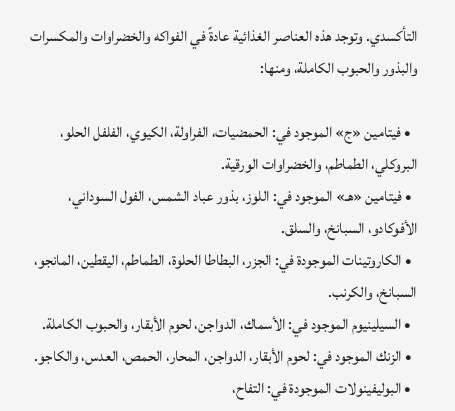التأكسدي. وتوجد هذه العناصر الغذائية عادةً في الفواكه والخضراوات والمكسرات والبذور والحبوب الكاملة، ومنها:

  • فيتامين «ج» الموجود في: الحمضيات، الفراولة، الكيوي، الفلفل الحلو، البروكلي، الطماطم، والخضراوات الورقية.
  • فيتامين «هـ» الموجود في: اللوز، بذور عباد الشمس، الفول السوداني، الأفوكادو، السبانخ، والسلق.
  • الكاروتينات الموجودة في: الجزر، البطاطا الحلوة، الطماطم، اليقطين، المانجو، السبانخ، والكرنب.
  • السيلينيوم الموجود في: الأسماك، الدواجن، لحوم الأبقار، والحبوب الكاملة.
  • الزنك الموجود في: لحوم الأبقار، الدواجن، المحار، الحمص، العدس، والكاجو.
  • البوليفينولات الموجودة في: التفاح،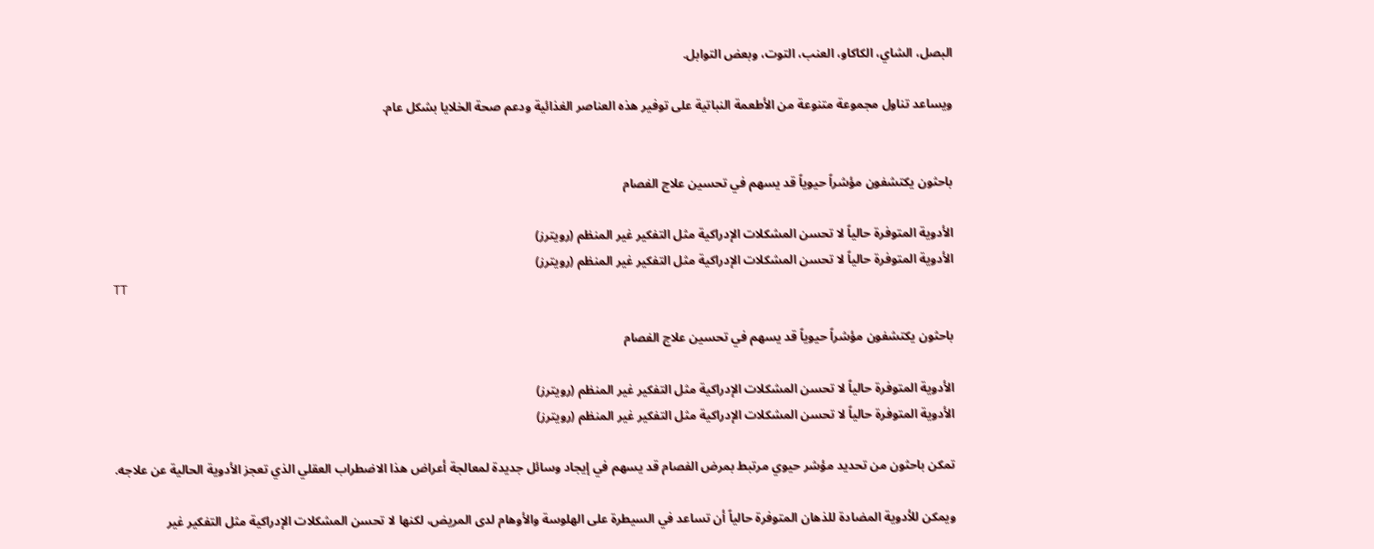البصل، الشاي، الكاكاو، العنب، التوت، وبعض التوابل.

ويساعد تناول مجموعة متنوعة من الأطعمة النباتية على توفير هذه العناصر الغذائية ودعم صحة الخلايا بشكل عام.


باحثون يكتشفون مؤشراً حيوياً قد يسهم في تحسين علاج الفصام

الأدوية المتوفرة حالياً لا تحسن المشكلات الإدراكية مثل التفكير غير المنظم (رويترز)
الأدوية المتوفرة حالياً لا تحسن المشكلات الإدراكية مثل التفكير غير المنظم (رويترز)
TT

باحثون يكتشفون مؤشراً حيوياً قد يسهم في تحسين علاج الفصام

الأدوية المتوفرة حالياً لا تحسن المشكلات الإدراكية مثل التفكير غير المنظم (رويترز)
الأدوية المتوفرة حالياً لا تحسن المشكلات الإدراكية مثل التفكير غير المنظم (رويترز)

تمكن باحثون من تحديد مؤشر حيوي مرتبط بمرض الفصام قد يسهم في إيجاد وسائل جديدة لمعالجة أعراض هذا الاضطراب العقلي الذي تعجز الأدوية الحالية عن علاجه.

ويمكن للأدوية المضادة للذهان المتوفرة حالياً أن تساعد في السيطرة على الهلوسة والأوهام لدى المريض، لكنها لا تحسن المشكلات الإدراكية مثل التفكير غير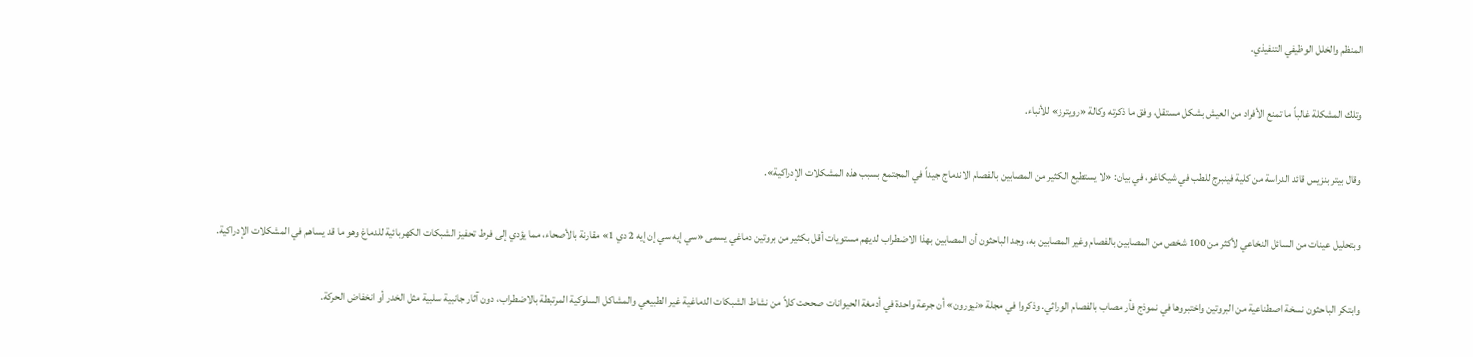المنظم والخلل الوظيفي التنفيذي.

وتلك المشكلة غالباً ما تمنع الأفراد من العيش بشكل مستقل، وفق ما ذكرته وكالة «رويترز» للأنباء.

وقال بيتر بنزيس قائد الدراسة من كلية فينبرج للطب في شيكاغو، في بيان: «لا يستطيع الكثير من المصابين بالفصام الاندماج جيداً في المجتمع بسبب هذه المشكلات الإدراكية».

وبتحليل عينات من السائل النخاعي لأكثر من 100 شخص من المصابين بالفصام وغير المصابين به، وجد الباحثون أن المصابين بهذا الاضطراب لديهم مستويات أقل بكثير من بروتين دماغي يسمى «سي إيه سي إن إيه 2 دي 1» مقارنة بالأصحاء، مما يؤدي إلى فرط تحفيز الشبكات الكهربائية للدماغ وهو ما قد يساهم في المشكلات الإدراكية.

وابتكر الباحثون نسخة اصطناعية من البروتين واختبروها في نموذج فأر مصاب بالفصام الوراثي. وذكروا في مجلة «نيورون» أن جرعة واحدة في أدمغة الحيوانات صححت كلاً من نشاط الشبكات الدماغية غير الطبيعي والمشاكل السلوكية المرتبطة بالاضطراب، دون آثار جانبية سلبية مثل الخدر أو انخفاض الحركة.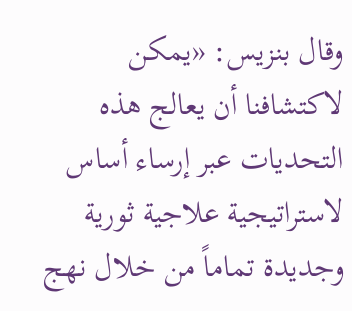وقال بنزيس: «يمكن لاكتشافنا أن يعالج هذه التحديات عبر إرساء أساس لاستراتيجية علاجية ثورية وجديدة تماماً من خلال نهج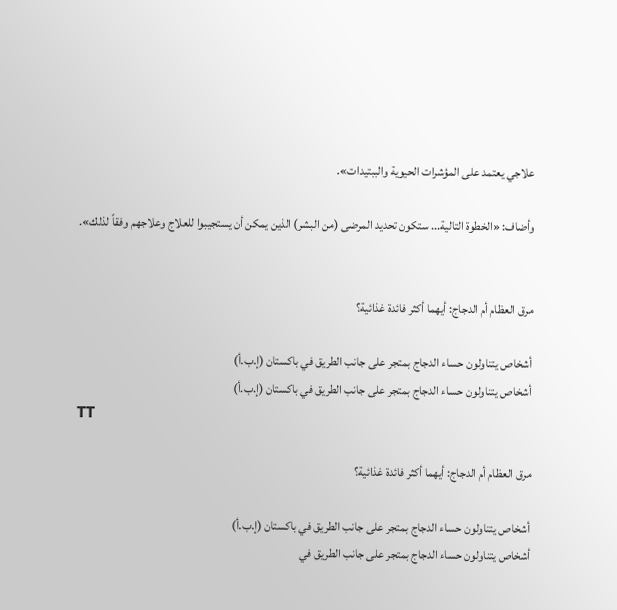علاجي يعتمد على المؤشرات الحيوية والببتيدات».

وأضاف: «الخطوة التالية... ستكون تحديد المرضى (من البشر) الذين يمكن أن يستجيبوا للعلاج وعلاجهم وفقاً لذلك».


مرق العظام أم الدجاج: أيهما أكثر فائدة غذائية؟

أشخاص يتناولون حساء الدجاج بمتجر على جانب الطريق في باكستان (إ.ب.أ)
أشخاص يتناولون حساء الدجاج بمتجر على جانب الطريق في باكستان (إ.ب.أ)
TT

مرق العظام أم الدجاج: أيهما أكثر فائدة غذائية؟

أشخاص يتناولون حساء الدجاج بمتجر على جانب الطريق في باكستان (إ.ب.أ)
أشخاص يتناولون حساء الدجاج بمتجر على جانب الطريق في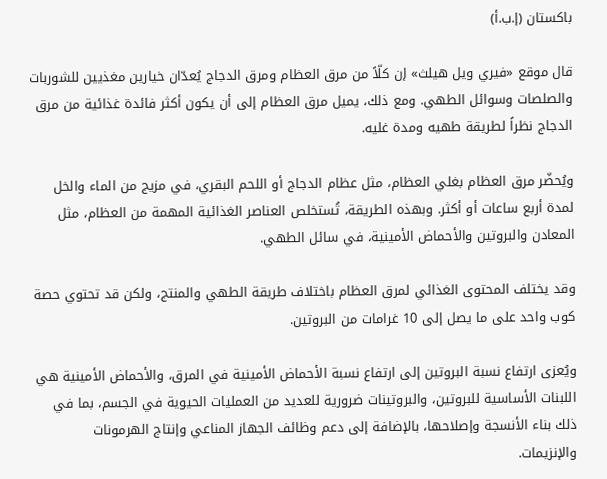باكستان (إ.ب.أ)

قال موقع «فيري ويل هيلث» إن كلّاً من مرق العظام ومرق الدجاج يُعدّان خيارين مغذيين للشوربات والصلصات وسوائل الطهي. ومع ذلك، يميل مرق العظام إلى أن يكون أكثر فائدة غذائية من مرق الدجاج نظراً لطريقة طهيه ومدة غليه.

ويُحضّر مرق العظام بغلي العظام، مثل عظام الدجاج أو اللحم البقري، في مزيج من الماء والخل لمدة أربع ساعات أو أكثر. وبهذه الطريقة، تُستخلص العناصر الغذائية المهمة من العظام، مثل المعادن والبروتين والأحماض الأمينية، في سائل الطهي.

وقد يختلف المحتوى الغذائي لمرق العظام باختلاف طريقة الطهي والمنتج، ولكن قد تحتوي حصة كوب واحد على ما يصل إلى 10 غرامات من البروتين.

ويُعزى ارتفاع نسبة البروتين إلى ارتفاع نسبة الأحماض الأمينية في المرق، والأحماض الأمينية هي اللبنات الأساسية للبروتين، والبروتينات ضرورية للعديد من العمليات الحيوية في الجسم، بما في ذلك بناء الأنسجة وإصلاحها، بالإضافة إلى دعم وظائف الجهاز المناعي وإنتاج الهرمونات والإنزيمات.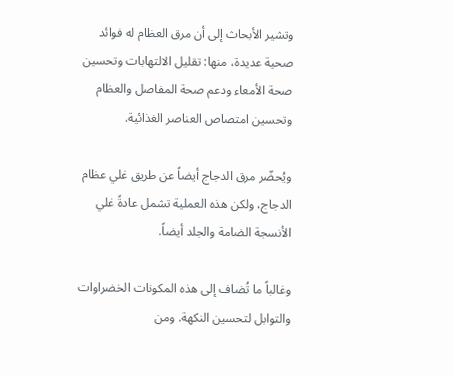وتشير الأبحاث إلى أن مرق العظام له فوائد صحية عديدة، منها: تقليل الالتهابات وتحسين صحة الأمعاء ودعم صحة المفاصل والعظام وتحسين امتصاص العناصر الغذائية.

ويُحضّر مرق الدجاج أيضاً عن طريق غلي عظام الدجاج، ولكن هذه العملية تشمل عادةً غلي الأنسجة الضامة والجلد أيضاً.

وغالباً ما تُضاف إلى هذه المكونات الخضراوات والتوابل لتحسين النكهة. ومن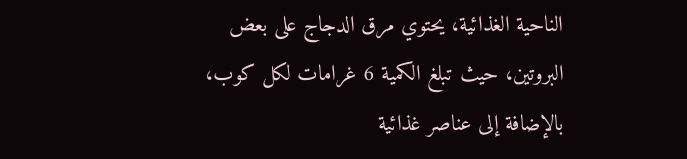الناحية الغذائية، يحتوي مرق الدجاج على بعض البروتين، حيث تبلغ الكمية 6 غرامات لكل كوب، بالإضافة إلى عناصر غذائية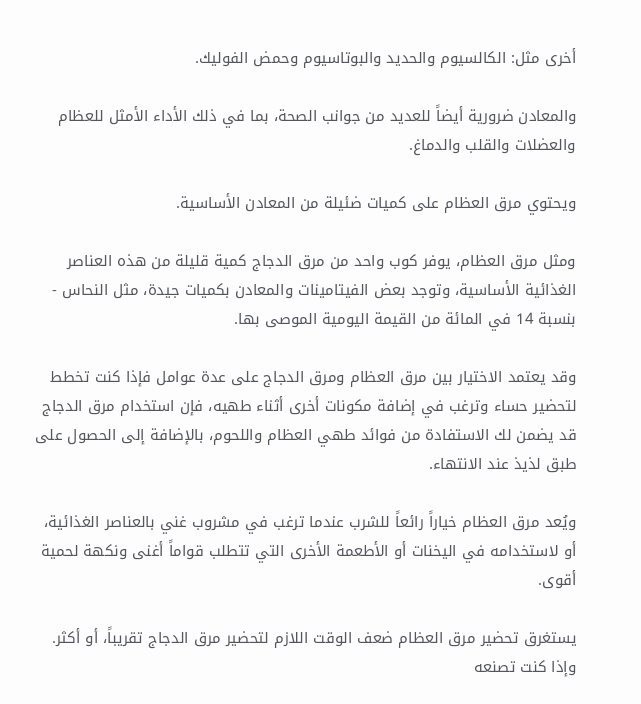أخرى مثل: الكالسيوم والحديد والبوتاسيوم وحمض الفوليك.

والمعادن ضرورية أيضاً للعديد من جوانب الصحة، بما في ذلك الأداء الأمثل للعظام والعضلات والقلب والدماغ.

ويحتوي مرق العظام على كميات ضئيلة من المعادن الأساسية.

ومثل مرق العظام، يوفر كوب واحد من مرق الدجاج كمية قليلة من هذه العناصر الغذائية الأساسية، وتوجد بعض الفيتامينات والمعادن بكميات جيدة، مثل النحاس - بنسبة 14 في المائة من القيمة اليومية الموصى بها.

وقد يعتمد الاختيار بين مرق العظام ومرق الدجاج على عدة عوامل فإذا كنت تخطط لتحضير حساء وترغب في إضافة مكونات أخرى أثناء طهيه، فإن استخدام مرق الدجاج قد يضمن لك الاستفادة من فوائد طهي العظام واللحوم، بالإضافة إلى الحصول على طبق لذيذ عند الانتهاء.

ويُعد مرق العظام خياراً رائعاً للشرب عندما ترغب في مشروب غني بالعناصر الغذائية، أو لاستخدامه في اليخنات أو الأطعمة الأخرى التي تتطلب قواماً أغنى ونكهة لحمية أقوى.

يستغرق تحضير مرق العظام ضعف الوقت اللازم لتحضير مرق الدجاج تقريباً، أو أكثر. وإذا كنت تصنعه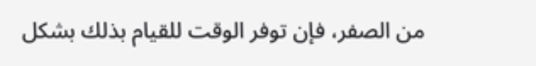من الصفر، فإن توفر الوقت للقيام بذلك بشكل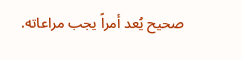صحيح يُعد أمراً يجب مراعاته.